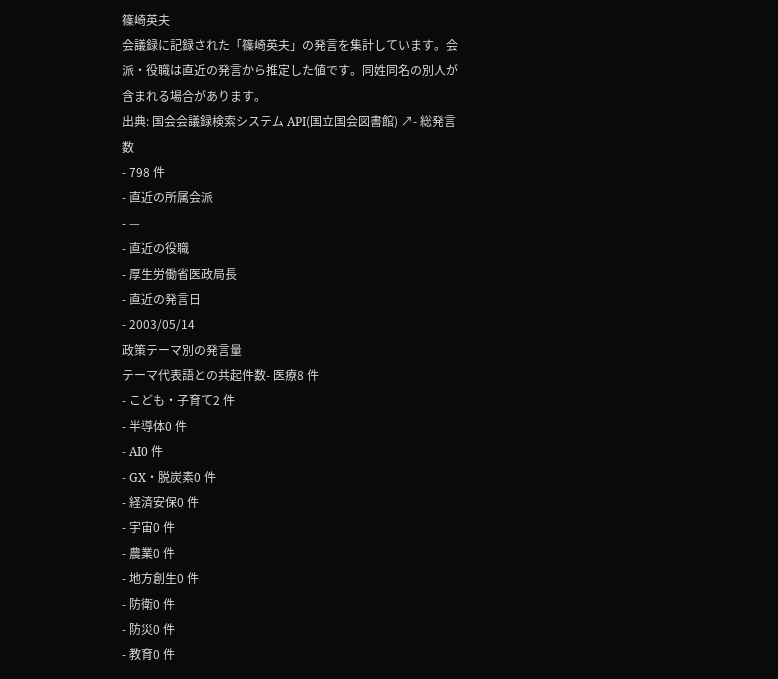篠崎英夫
会議録に記録された「篠崎英夫」の発言を集計しています。会派・役職は直近の発言から推定した値です。同姓同名の別人が含まれる場合があります。
出典: 国会会議録検索システム API(国立国会図書館) ↗- 総発言数
- 798 件
- 直近の所属会派
- —
- 直近の役職
- 厚生労働省医政局長
- 直近の発言日
- 2003/05/14
政策テーマ別の発言量
テーマ代表語との共起件数- 医療8 件
- こども・子育て2 件
- 半導体0 件
- AI0 件
- GX・脱炭素0 件
- 経済安保0 件
- 宇宙0 件
- 農業0 件
- 地方創生0 件
- 防衛0 件
- 防災0 件
- 教育0 件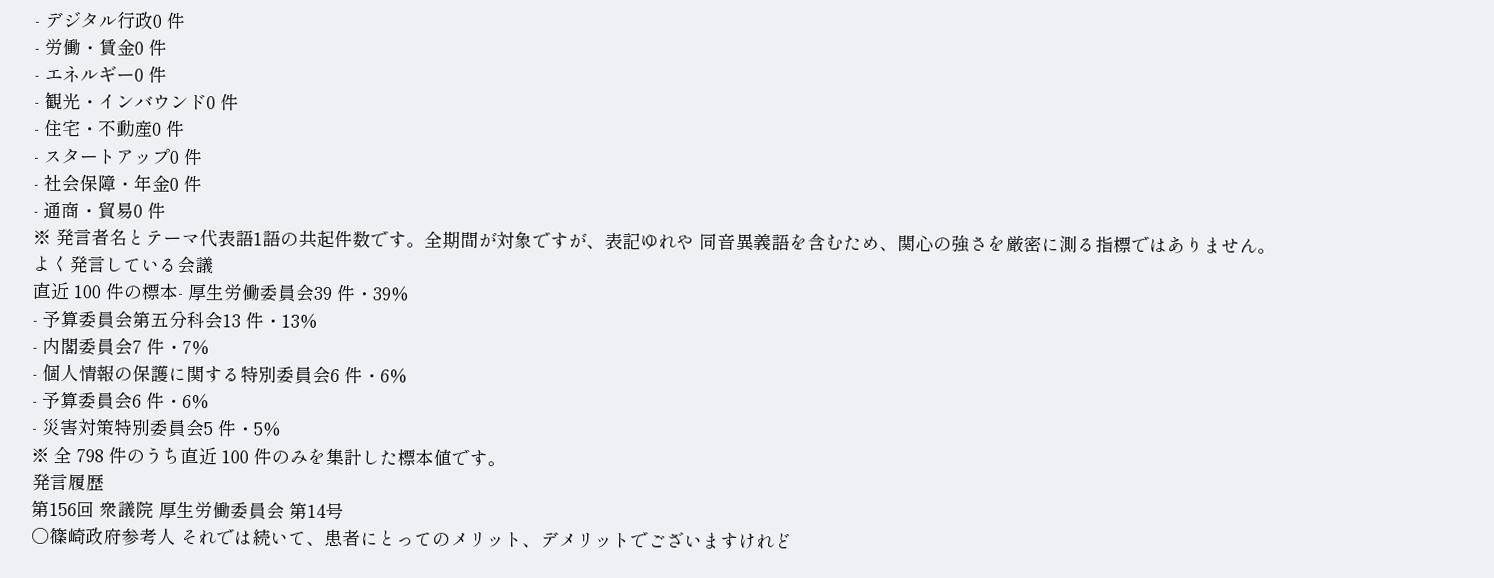- デジタル行政0 件
- 労働・賃金0 件
- エネルギー0 件
- 観光・インバウンド0 件
- 住宅・不動産0 件
- スタートアップ0 件
- 社会保障・年金0 件
- 通商・貿易0 件
※ 発言者名とテーマ代表語1語の共起件数です。全期間が対象ですが、表記ゆれや 同音異義語を含むため、関心の強さを厳密に測る指標ではありません。
よく発言している会議
直近 100 件の標本- 厚生労働委員会39 件・39%
- 予算委員会第五分科会13 件・13%
- 内閣委員会7 件・7%
- 個人情報の保護に関する特別委員会6 件・6%
- 予算委員会6 件・6%
- 災害対策特別委員会5 件・5%
※ 全 798 件のうち直近 100 件のみを集計した標本値です。
発言履歴
第156回 衆議院 厚生労働委員会 第14号
○篠崎政府参考人 それでは続いて、患者にとってのメリット、デメリットでございますけれど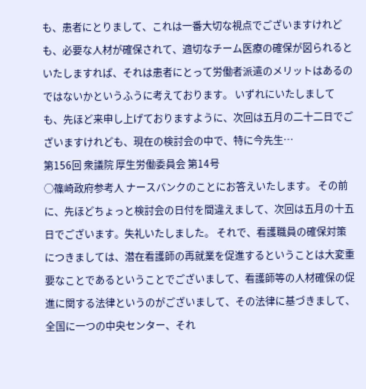も、患者にとりまして、これは一番大切な視点でございますけれども、必要な人材が確保されて、適切なチーム医療の確保が図られるといたしますれば、それは患者にとって労働者派遣のメリットはあるのではないかというふうに考えております。 いずれにいたしましても、先ほど来申し上げておりますように、次回は五月の二十二日でございますけれども、現在の検討会の中で、特に今先生…
第156回 衆議院 厚生労働委員会 第14号
○篠崎政府参考人 ナースバンクのことにお答えいたします。 その前に、先ほどちょっと検討会の日付を間違えまして、次回は五月の十五日でございます。失礼いたしました。 それで、看護職員の確保対策につきましては、潜在看護師の再就業を促進するということは大変重要なことであるということでございまして、看護師等の人材確保の促進に関する法律というのがございまして、その法律に基づきまして、全国に一つの中央センター、それ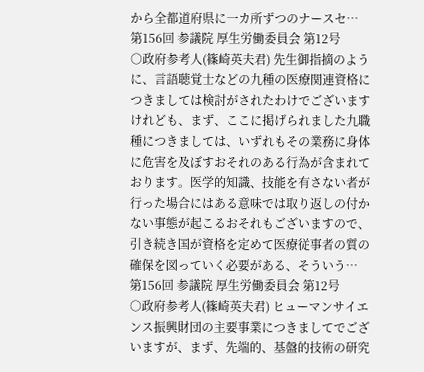から全都道府県に一カ所ずつのナースセ…
第156回 参議院 厚生労働委員会 第12号
○政府参考人(篠崎英夫君) 先生御指摘のように、言語聴覚士などの九種の医療関連資格につきましては検討がされたわけでございますけれども、まず、ここに掲げられました九職種につきましては、いずれもその業務に身体に危害を及ぼすおそれのある行為が含まれております。医学的知識、技能を有さない者が行った場合にはある意味では取り返しの付かない事態が起こるおそれもございますので、引き続き国が資格を定めて医療従事者の質の確保を図っていく必要がある、そういう…
第156回 参議院 厚生労働委員会 第12号
○政府参考人(篠崎英夫君) ヒューマンサイエンス振興財団の主要事業につきましてでございますが、まず、先端的、基盤的技術の研究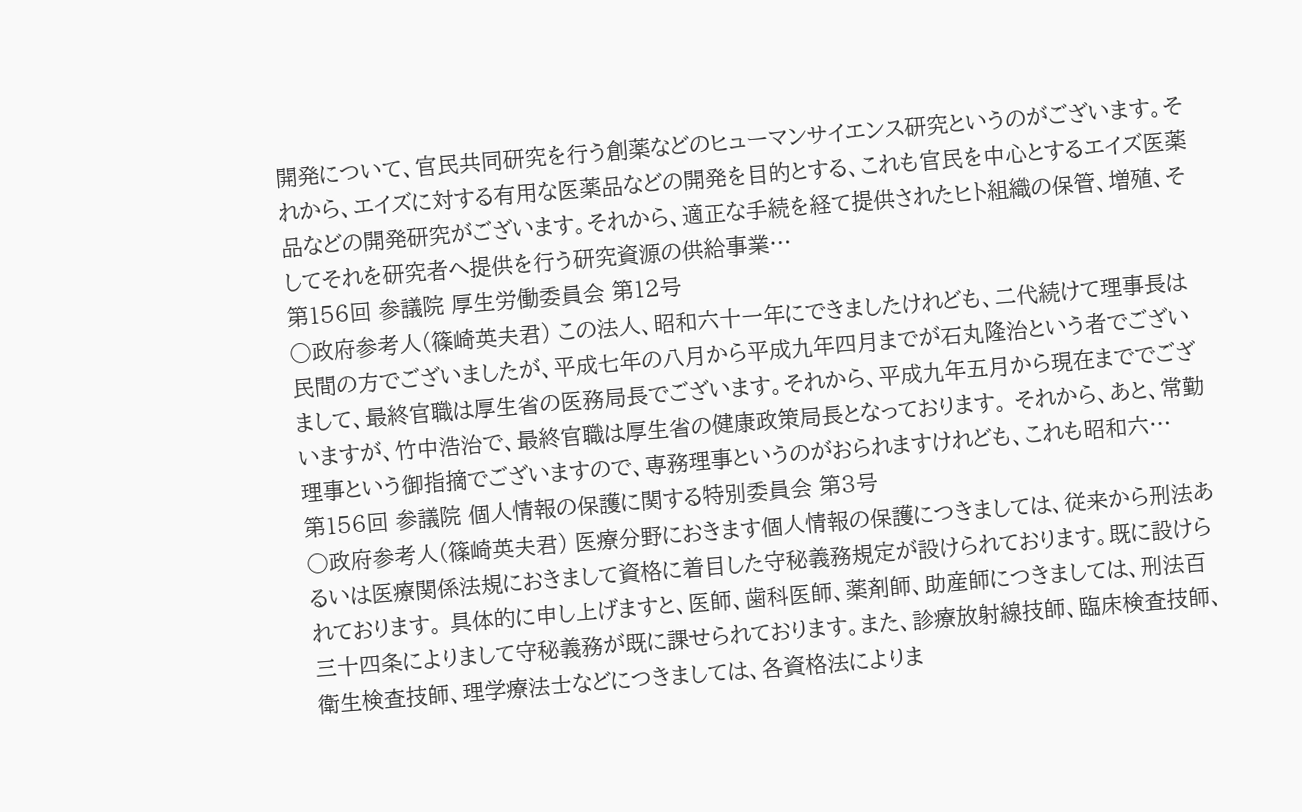開発について、官民共同研究を行う創薬などのヒューマンサイエンス研究というのがございます。それから、エイズに対する有用な医薬品などの開発を目的とする、これも官民を中心とするエイズ医薬品などの開発研究がございます。それから、適正な手続を経て提供されたヒト組織の保管、増殖、そしてそれを研究者へ提供を行う研究資源の供給事業…
第156回 参議院 厚生労働委員会 第12号
○政府参考人(篠崎英夫君) この法人、昭和六十一年にできましたけれども、二代続けて理事長は民間の方でございましたが、平成七年の八月から平成九年四月までが石丸隆治という者でございまして、最終官職は厚生省の医務局長でございます。それから、平成九年五月から現在まででございますが、竹中浩治で、最終官職は厚生省の健康政策局長となっております。 それから、あと、常勤理事という御指摘でございますので、専務理事というのがおられますけれども、これも昭和六…
第156回 参議院 個人情報の保護に関する特別委員会 第3号
○政府参考人(篠崎英夫君) 医療分野におきます個人情報の保護につきましては、従来から刑法あるいは医療関係法規におきまして資格に着目した守秘義務規定が設けられております。既に設けられております。 具体的に申し上げますと、医師、歯科医師、薬剤師、助産師につきましては、刑法百三十四条によりまして守秘義務が既に課せられております。また、診療放射線技師、臨床検査技師、衛生検査技師、理学療法士などにつきましては、各資格法によりま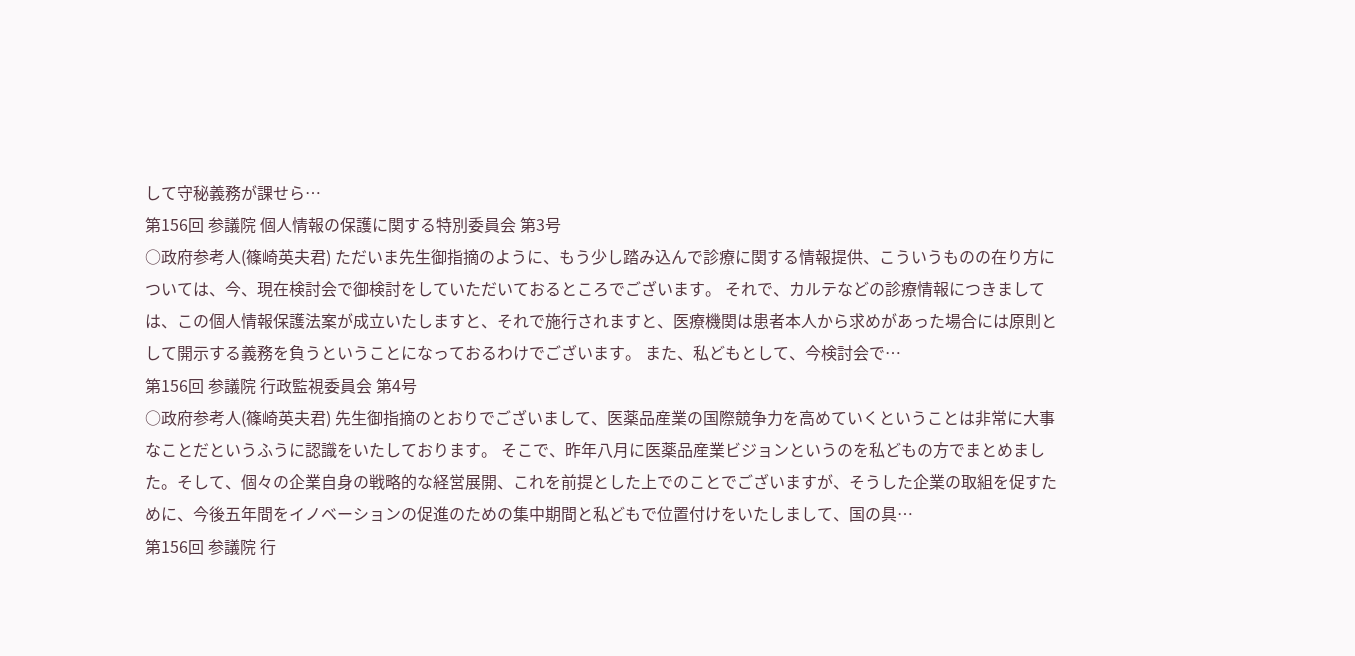して守秘義務が課せら…
第156回 参議院 個人情報の保護に関する特別委員会 第3号
○政府参考人(篠崎英夫君) ただいま先生御指摘のように、もう少し踏み込んで診療に関する情報提供、こういうものの在り方については、今、現在検討会で御検討をしていただいておるところでございます。 それで、カルテなどの診療情報につきましては、この個人情報保護法案が成立いたしますと、それで施行されますと、医療機関は患者本人から求めがあった場合には原則として開示する義務を負うということになっておるわけでございます。 また、私どもとして、今検討会で…
第156回 参議院 行政監視委員会 第4号
○政府参考人(篠崎英夫君) 先生御指摘のとおりでございまして、医薬品産業の国際競争力を高めていくということは非常に大事なことだというふうに認識をいたしております。 そこで、昨年八月に医薬品産業ビジョンというのを私どもの方でまとめました。そして、個々の企業自身の戦略的な経営展開、これを前提とした上でのことでございますが、そうした企業の取組を促すために、今後五年間をイノベーションの促進のための集中期間と私どもで位置付けをいたしまして、国の具…
第156回 参議院 行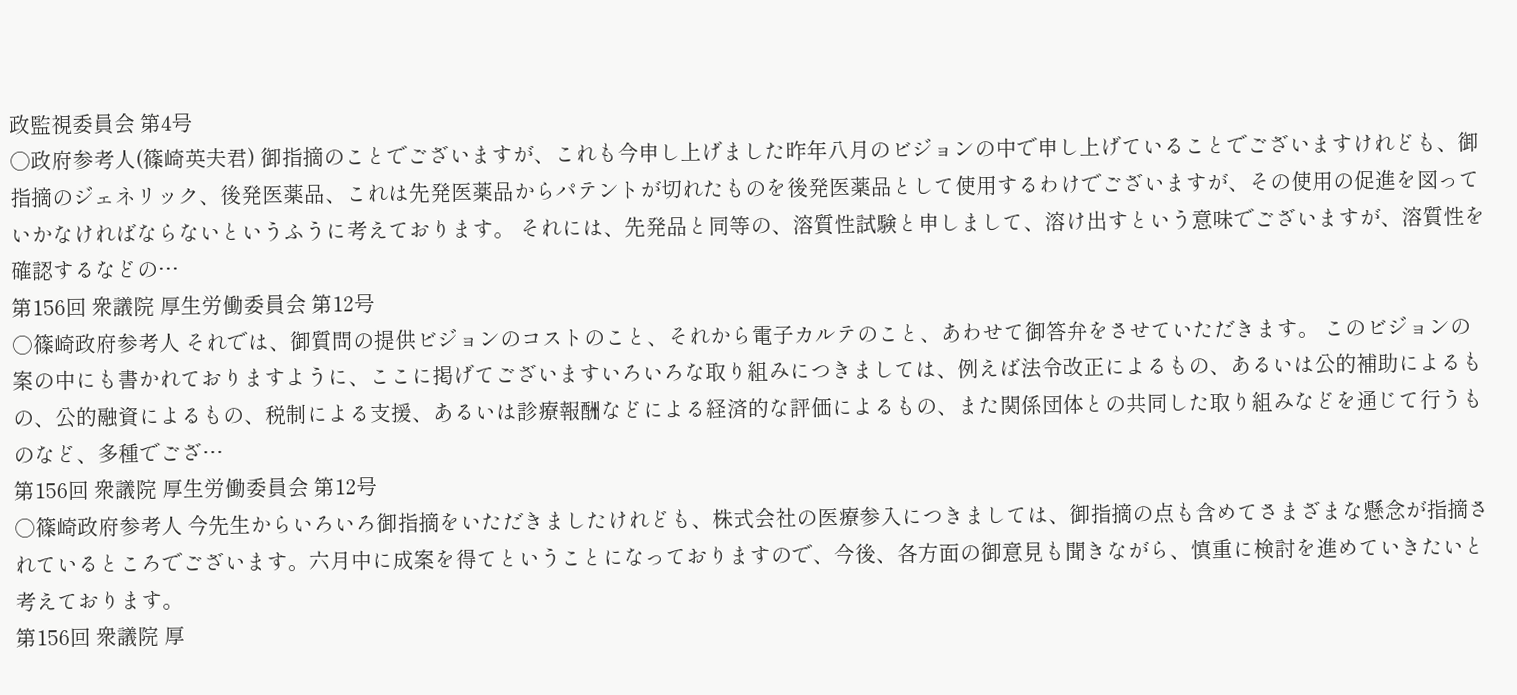政監視委員会 第4号
○政府参考人(篠崎英夫君) 御指摘のことでございますが、これも今申し上げました昨年八月のビジョンの中で申し上げていることでございますけれども、御指摘のジェネリック、後発医薬品、これは先発医薬品からパテントが切れたものを後発医薬品として使用するわけでございますが、その使用の促進を図っていかなければならないというふうに考えております。 それには、先発品と同等の、溶質性試験と申しまして、溶け出すという意味でございますが、溶質性を確認するなどの…
第156回 衆議院 厚生労働委員会 第12号
○篠崎政府参考人 それでは、御質問の提供ビジョンのコストのこと、それから電子カルテのこと、あわせて御答弁をさせていただきます。 このビジョンの案の中にも書かれておりますように、ここに掲げてございますいろいろな取り組みにつきましては、例えば法令改正によるもの、あるいは公的補助によるもの、公的融資によるもの、税制による支援、あるいは診療報酬などによる経済的な評価によるもの、また関係団体との共同した取り組みなどを通じて行うものなど、多種でござ…
第156回 衆議院 厚生労働委員会 第12号
○篠崎政府参考人 今先生からいろいろ御指摘をいただきましたけれども、株式会社の医療参入につきましては、御指摘の点も含めてさまざまな懸念が指摘されているところでございます。六月中に成案を得てということになっておりますので、今後、各方面の御意見も聞きながら、慎重に検討を進めていきたいと考えております。
第156回 衆議院 厚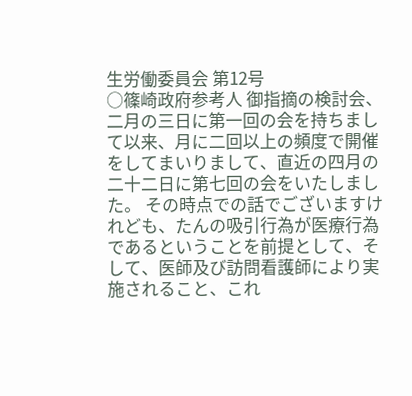生労働委員会 第12号
○篠崎政府参考人 御指摘の検討会、二月の三日に第一回の会を持ちまして以来、月に二回以上の頻度で開催をしてまいりまして、直近の四月の二十二日に第七回の会をいたしました。 その時点での話でございますけれども、たんの吸引行為が医療行為であるということを前提として、そして、医師及び訪問看護師により実施されること、これ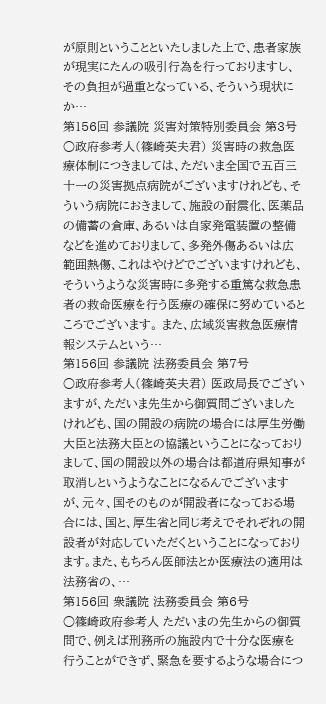が原則ということといたしました上で、患者家族が現実にたんの吸引行為を行っておりますし、その負担が過重となっている、そういう現状にか…
第156回 参議院 災害対策特別委員会 第3号
○政府参考人(篠崎英夫君) 災害時の救急医療体制につきましては、ただいま全国で五百三十一の災害拠点病院がございますけれども、そういう病院におきまして、施設の耐震化、医薬品の備蓄の倉庫、あるいは自家発電装置の整備などを進めておりまして、多発外傷あるいは広範囲熱傷、これはやけどでございますけれども、そういうような災害時に多発する重篤な救急患者の救命医療を行う医療の確保に努めているところでございます。 また、広域災害救急医療情報システムという…
第156回 参議院 法務委員会 第7号
○政府参考人(篠崎英夫君) 医政局長でございますが、ただいま先生から御質問ございましたけれども、国の開設の病院の場合には厚生労働大臣と法務大臣との協議ということになっておりまして、国の開設以外の場合は都道府県知事が取消しというようなことになるんでございますが、元々、国そのものが開設者になっておる場合には、国と、厚生省と同じ考えでそれぞれの開設者が対応していただくということになっております。また、もちろん医師法とか医療法の適用は法務省の、…
第156回 衆議院 法務委員会 第6号
○篠崎政府参考人 ただいまの先生からの御質問で、例えば刑務所の施設内で十分な医療を行うことができず、緊急を要するような場合につ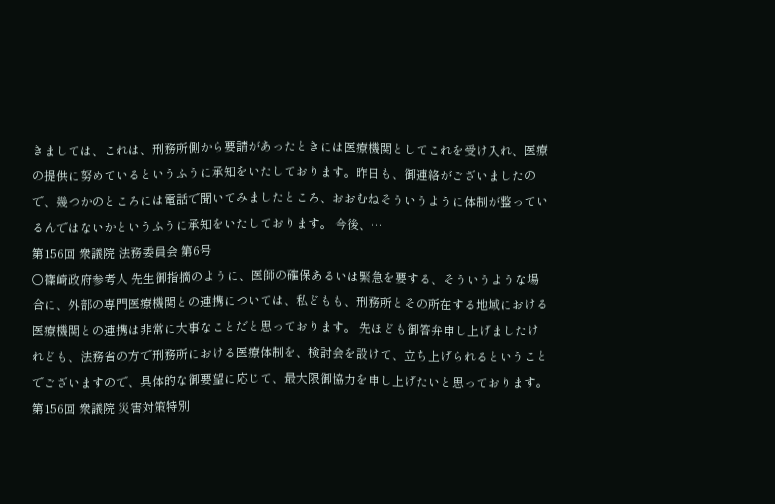きましては、これは、刑務所側から要請があったときには医療機関としてこれを受け入れ、医療の提供に努めているというふうに承知をいたしております。昨日も、御連絡がございましたので、幾つかのところには電話で聞いてみましたところ、おおむねそういうように体制が整っているんではないかというふうに承知をいたしております。 今後、…
第156回 衆議院 法務委員会 第6号
○篠崎政府参考人 先生御指摘のように、医師の確保あるいは緊急を要する、そういうような場合に、外部の専門医療機関との連携については、私どもも、刑務所とその所在する地域における医療機関との連携は非常に大事なことだと思っております。 先ほども御答弁申し上げましたけれども、法務省の方で刑務所における医療体制を、検討会を設けて、立ち上げられるということでございますので、具体的な御要望に応じて、最大限御協力を申し上げたいと思っております。
第156回 衆議院 災害対策特別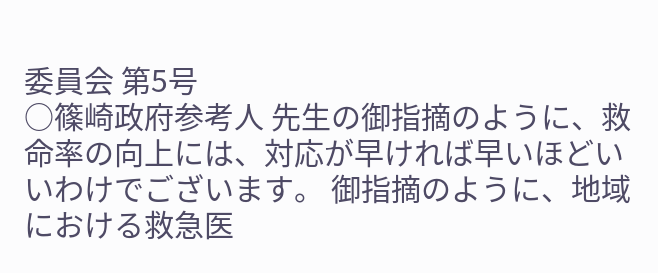委員会 第5号
○篠崎政府参考人 先生の御指摘のように、救命率の向上には、対応が早ければ早いほどいいわけでございます。 御指摘のように、地域における救急医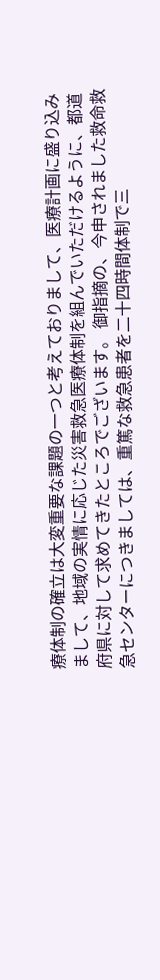療体制の確立は大変重要な課題の一つと考えておりまして、医療計画に盛り込みまして、地域の実情に応じた災害救急医療体制を組んでいただけるように、都道府県に対して求めてきたところでございます。 御指摘の、今申されました救命救急センターにつきましては、重篤な救急患者を二十四時間体制で三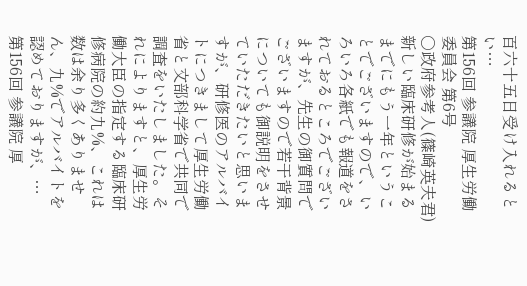百六十五日受け入れるとい…
第156回 参議院 厚生労働委員会 第6号
○政府参考人(篠崎英夫君) 新しい臨床研修が始まるまでにもう一年ということでございますので、いろいろ各紙でも報道をされておるところでございますが、先生の御質問でございますので若干背景についても御説明をさせていただきたいと思いますが、研修医のアルバイトにつきまして厚生労働省と文部科学省で共同で調査をいたしました。それによりますと、厚生労働大臣の指定する臨床研修病院の約九%、これは数は余り多くありません、九%でアルバイトを認めておりますが、…
第156回 参議院 厚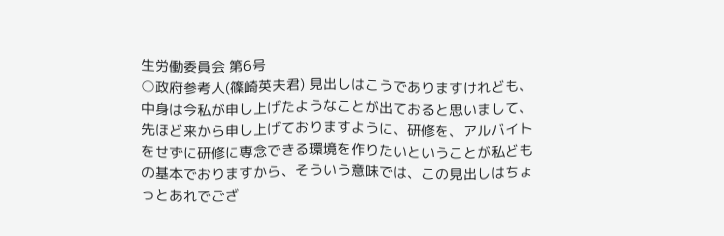生労働委員会 第6号
○政府参考人(篠崎英夫君) 見出しはこうでありますけれども、中身は今私が申し上げたようなことが出ておると思いまして、先ほど来から申し上げておりますように、研修を、アルバイトをせずに研修に専念できる環境を作りたいということが私どもの基本でおりますから、そういう意味では、この見出しはちょっとあれでござ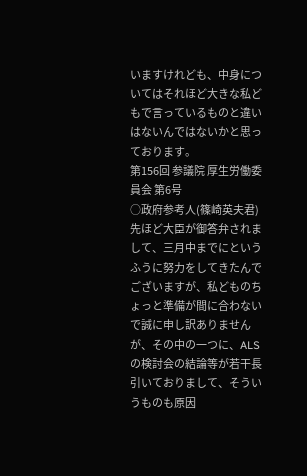いますけれども、中身についてはそれほど大きな私どもで言っているものと違いはないんではないかと思っております。
第156回 参議院 厚生労働委員会 第6号
○政府参考人(篠崎英夫君) 先ほど大臣が御答弁されまして、三月中までにというふうに努力をしてきたんでございますが、私どものちょっと準備が間に合わないで誠に申し訳ありませんが、その中の一つに、ALSの検討会の結論等が若干長引いておりまして、そういうものも原因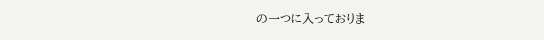の一つに入っておりま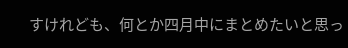すけれども、何とか四月中にまとめたいと思っ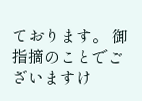ております。 御指摘のことでございますけ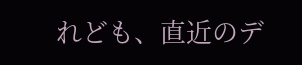れども、直近のデ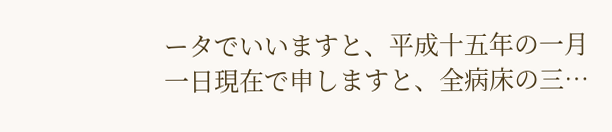ータでいいますと、平成十五年の一月一日現在で申しますと、全病床の三…